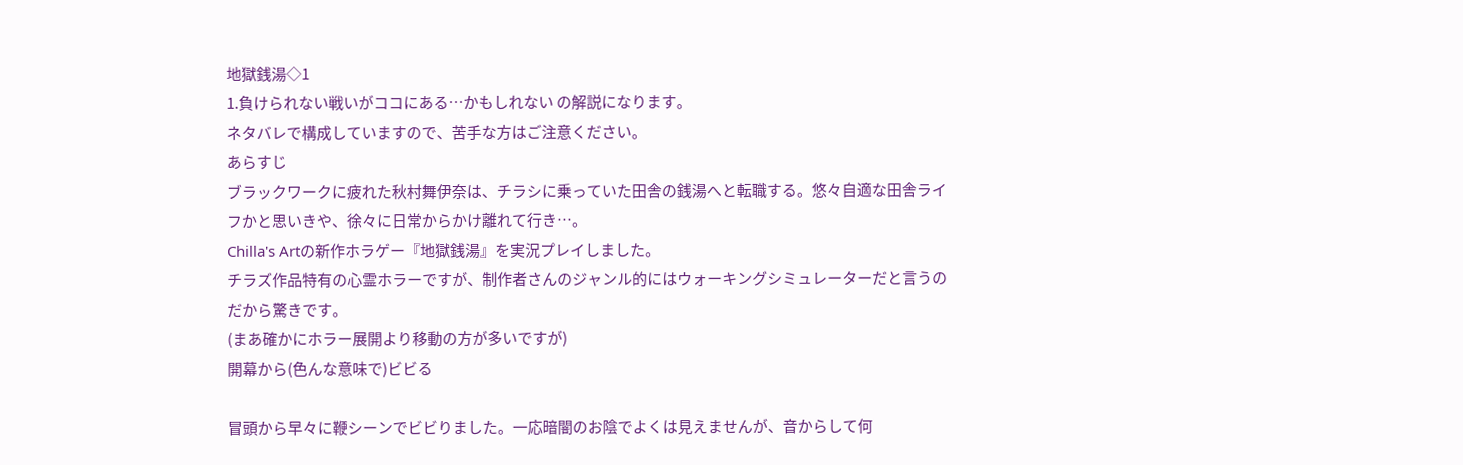地獄銭湯◇1
1.負けられない戦いがココにある…かもしれない の解説になります。
ネタバレで構成していますので、苦手な方はご注意ください。
あらすじ
ブラックワークに疲れた秋村舞伊奈は、チラシに乗っていた田舎の銭湯へと転職する。悠々自適な田舎ライフかと思いきや、徐々に日常からかけ離れて行き…。
Chilla's Artの新作ホラゲー『地獄銭湯』を実況プレイしました。
チラズ作品特有の心霊ホラーですが、制作者さんのジャンル的にはウォーキングシミュレーターだと言うのだから驚きです。
(まあ確かにホラー展開より移動の方が多いですが)
開幕から(色んな意味で)ビビる

冒頭から早々に鞭シーンでビビりました。一応暗闇のお陰でよくは見えませんが、音からして何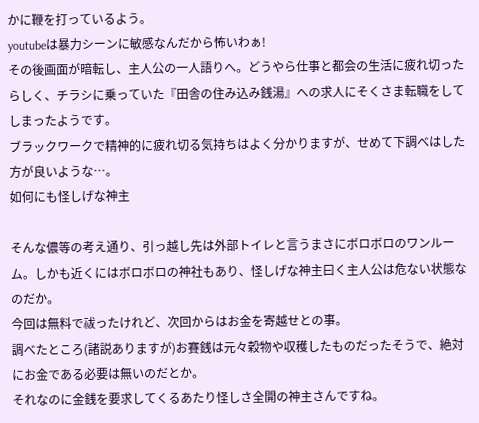かに鞭を打っているよう。
youtubeは暴力シーンに敏感なんだから怖いわぁ!
その後画面が暗転し、主人公の一人語りへ。どうやら仕事と都会の生活に疲れ切ったらしく、チラシに乗っていた『田舎の住み込み銭湯』への求人にそくさま転職をしてしまったようです。
ブラックワークで精神的に疲れ切る気持ちはよく分かりますが、せめて下調べはした方が良いような…。
如何にも怪しげな神主

そんな儂等の考え通り、引っ越し先は外部トイレと言うまさにボロボロのワンルーム。しかも近くにはボロボロの神社もあり、怪しげな神主曰く主人公は危ない状態なのだか。
今回は無料で祓ったけれど、次回からはお金を寄越せとの事。
調べたところ(諸説ありますが)お賽銭は元々穀物や収穫したものだったそうで、絶対にお金である必要は無いのだとか。
それなのに金銭を要求してくるあたり怪しさ全開の神主さんですね。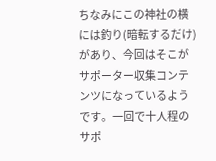ちなみにこの神社の横には釣り(暗転するだけ)があり、今回はそこがサポーター収集コンテンツになっているようです。一回で十人程のサポ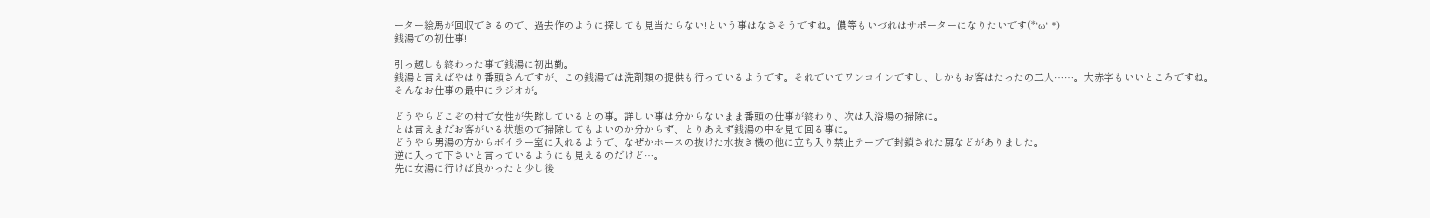ーター絵馬が回収できるので、過去作のように探しても見当たらない!という事はなさそうですね。儂等もいづれはサポーターになりたいです(*‘ω‘ *)
銭湯での初仕事!

引っ越しも終わった事で銭湯に初出勤。
銭湯と言えばやはり番頭さんですが、この銭湯では洗剤類の提供も行っているようです。それでいてワンコインですし、しかもお客はたったの二人……。大赤字もいいところですね。
そんなお仕事の最中にラジオが。

どうやらどこぞの村で女性が失踪しているとの事。詳しい事は分からないまま番頭の仕事が終わり、次は入浴場の掃除に。
とは言えまだお客がいる状態ので掃除してもよいのか分からず、とりあえず銭湯の中を見て回る事に。
どうやら男湯の方からボイラー室に入れるようで、なぜかホースの抜けた水抜き機の他に立ち入り禁止テープで封鎖された扉などがありました。
逆に入って下さいと言っているようにも見えるのだけど…。
先に女湯に行けば良かったと少し後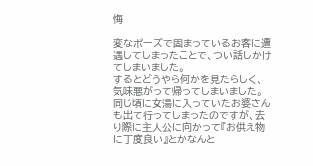悔

変なポーズで固まっているお客に遭遇してしまったことで、つい話しかけてしまいました。
するとどうやら何かを見たらしく、気味悪がって帰ってしまいました。同じ頃に女湯に入っていたお婆さんも出て行ってしまったのですが、去り際に主人公に向かって『お供え物に丁度良い』とかなんと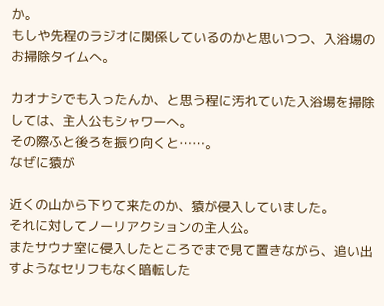か。
もしや先程のラジオに関係しているのかと思いつつ、入浴場のお掃除タイムへ。

カオナシでも入ったんか、と思う程に汚れていた入浴場を掃除しては、主人公もシャワーへ。
その際ふと後ろを振り向くと……。
なぜに猿が

近くの山から下りて来たのか、猿が侵入していました。
それに対してノーリアクションの主人公。
またサウナ室に侵入したところでまで見て置きながら、追い出すようなセリフもなく暗転した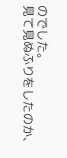のでした。
見て見ぬふりをしたのか、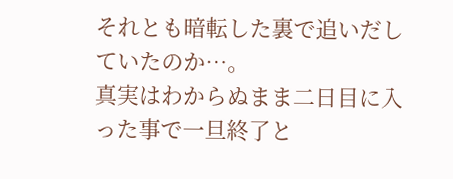それとも暗転した裏で追いだしていたのか…。
真実はわからぬまま二日目に入った事で一旦終了と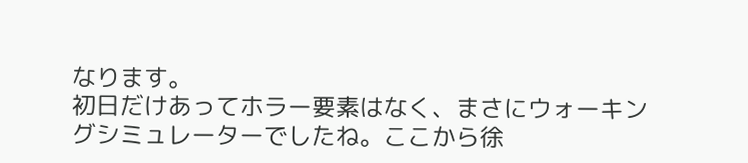なります。
初日だけあってホラー要素はなく、まさにウォーキングシミュレーターでしたね。ここから徐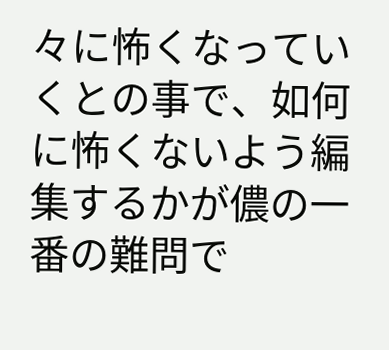々に怖くなっていくとの事で、如何に怖くないよう編集するかが儂の一番の難問で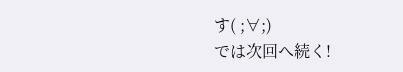す( ;∀;)
では次回へ続く!